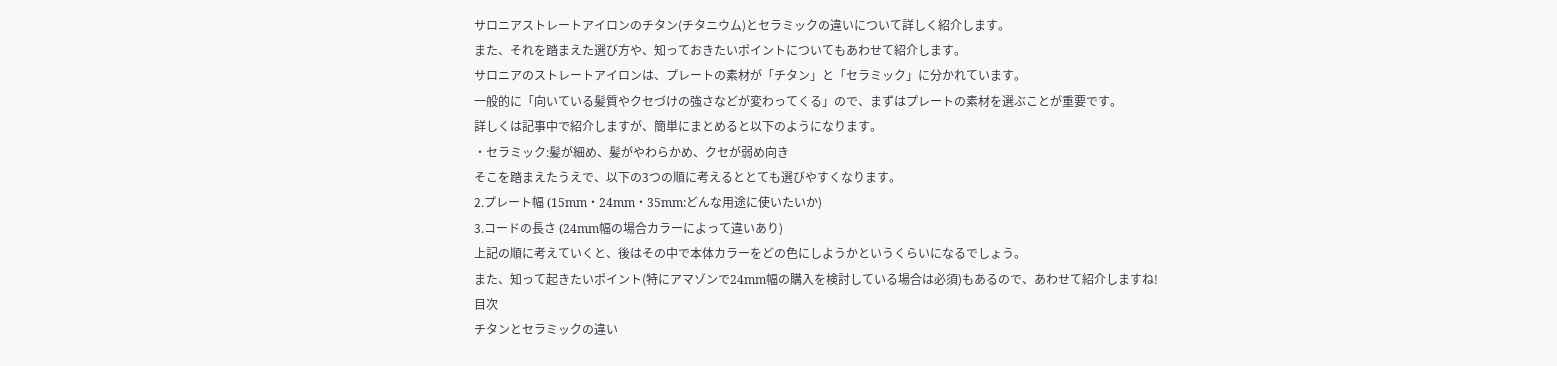サロニアストレートアイロンのチタン(チタニウム)とセラミックの違いについて詳しく紹介します。
また、それを踏まえた選び方や、知っておきたいポイントについてもあわせて紹介します。
サロニアのストレートアイロンは、プレートの素材が「チタン」と「セラミック」に分かれています。
一般的に「向いている髪質やクセづけの強さなどが変わってくる」ので、まずはプレートの素材を選ぶことが重要です。
詳しくは記事中で紹介しますが、簡単にまとめると以下のようになります。
・セラミック:髪が細め、髪がやわらかめ、クセが弱め向き
そこを踏まえたうえで、以下の3つの順に考えるととても選びやすくなります。
2.プレート幅 (15mm・24mm・35mm:どんな用途に使いたいか)
3.コードの長さ (24mm幅の場合カラーによって違いあり)
上記の順に考えていくと、後はその中で本体カラーをどの色にしようかというくらいになるでしょう。
また、知って起きたいポイント(特にアマゾンで24mm幅の購入を検討している場合は必須)もあるので、あわせて紹介しますね!
目次
チタンとセラミックの違い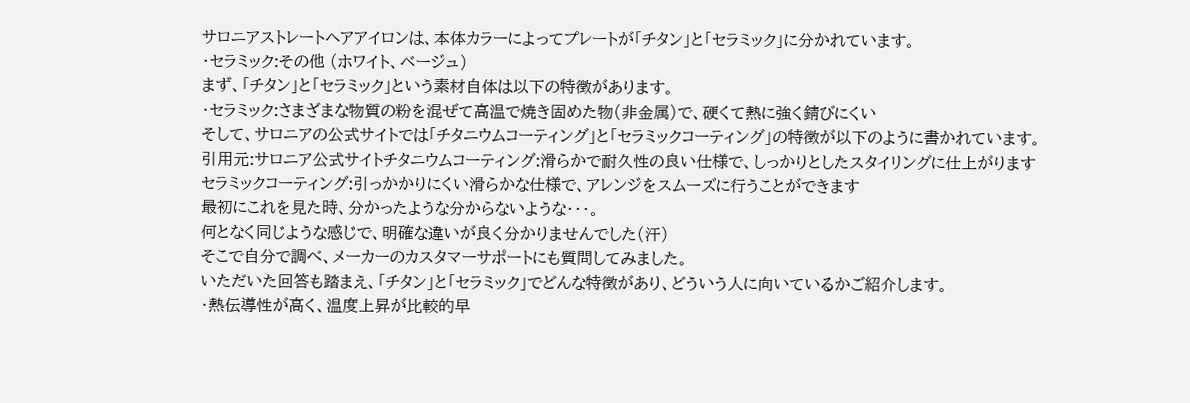サロニアストレートヘアアイロンは、本体カラーによってプレートが「チタン」と「セラミック」に分かれています。
・セラミック:その他 (ホワイト、ベージュ)
まず、「チタン」と「セラミック」という素材自体は以下の特徴があります。
・セラミック:さまざまな物質の粉を混ぜて高温で焼き固めた物(非金属)で、硬くて熱に強く錆びにくい
そして、サロニアの公式サイトでは「チタニウムコーティング」と「セラミックコーティング」の特徴が以下のように書かれています。
引用元:サロニア公式サイトチタニウムコーティング:滑らかで耐久性の良い仕様で、しっかりとしたスタイリングに仕上がります
セラミックコーティング:引っかかりにくい滑らかな仕様で、アレンジをスムーズに行うことができます
最初にこれを見た時、分かったような分からないような・・・。
何となく同じような感じで、明確な違いが良く分かりませんでした(汗)
そこで自分で調べ、メーカーのカスタマーサポートにも質問してみました。
いただいた回答も踏まえ、「チタン」と「セラミック」でどんな特徴があり、どういう人に向いているかご紹介します。
・熱伝導性が高く、温度上昇が比較的早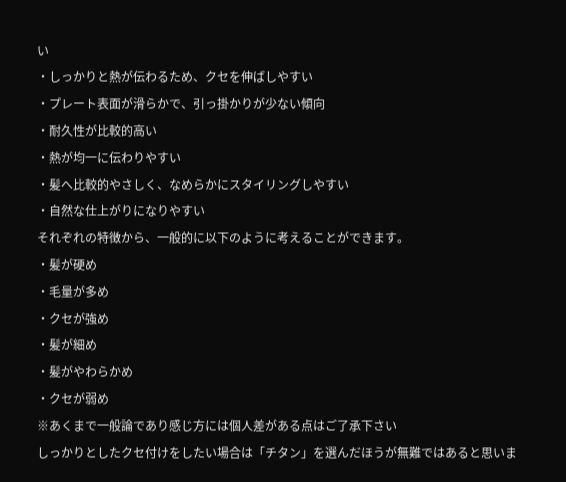い
・しっかりと熱が伝わるため、クセを伸ばしやすい
・プレート表面が滑らかで、引っ掛かりが少ない傾向
・耐久性が比較的高い
・熱が均一に伝わりやすい
・髪へ比較的やさしく、なめらかにスタイリングしやすい
・自然な仕上がりになりやすい
それぞれの特徴から、一般的に以下のように考えることができます。
・髪が硬め
・毛量が多め
・クセが強め
・髪が細め
・髪がやわらかめ
・クセが弱め
※あくまで一般論であり感じ方には個人差がある点はご了承下さい
しっかりとしたクセ付けをしたい場合は「チタン」を選んだほうが無難ではあると思いま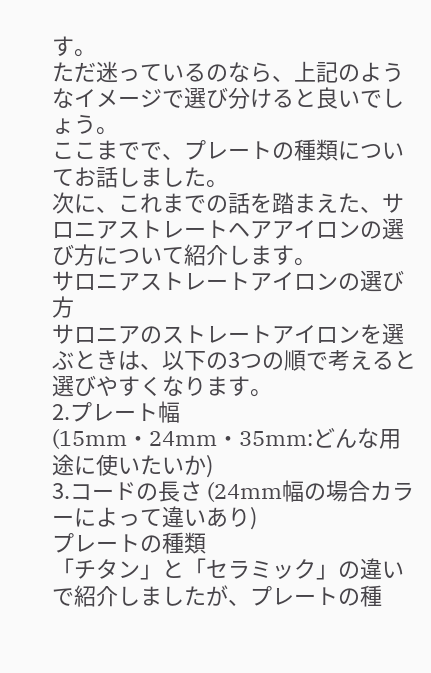す。
ただ迷っているのなら、上記のようなイメージで選び分けると良いでしょう。
ここまでで、プレートの種類についてお話しました。
次に、これまでの話を踏まえた、サロニアストレートヘアアイロンの選び方について紹介します。
サロニアストレートアイロンの選び方
サロニアのストレートアイロンを選ぶときは、以下の3つの順で考えると選びやすくなります。
2.プレート幅 (15mm・24mm・35mm:どんな用途に使いたいか)
3.コードの長さ (24mm幅の場合カラーによって違いあり)
プレートの種類
「チタン」と「セラミック」の違いで紹介しましたが、プレートの種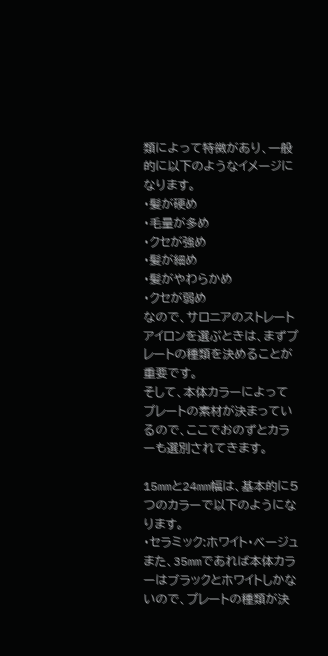類によって特徴があり、一般的に以下のようなイメージになります。
・髪が硬め
・毛量が多め
・クセが強め
・髪が細め
・髪がやわらかめ
・クセが弱め
なので、サロニアのストレートアイロンを選ぶときは、まずプレートの種類を決めることが重要です。
そして、本体カラーによってプレートの素材が決まっているので、ここでおのずとカラーも選別されてきます。

15mmと24mm幅は、基本的に5つのカラーで以下のようになります。
・セラミック:ホワイト・ベージュ
また、35mmであれば本体カラーはブラックとホワイトしかないので、プレートの種類が決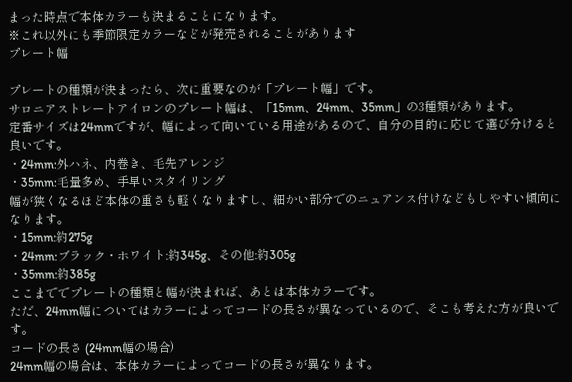まった時点で本体カラーも決まることになります。
※これ以外にも季節限定カラーなどが発売されることがあります
プレート幅

プレートの種類が決まったら、次に重要なのが「プレート幅」です。
サロニアストレートアイロンのプレート幅は、「15mm、24mm、35mm」の3種類があります。
定番サイズは24mmですが、幅によって向いている用途があるので、自分の目的に応じて選び分けると良いです。
・24mm:外ハネ、内巻き、毛先アレンジ
・35mm:毛量多め、手早いスタイリング
幅が狭くなるほど本体の重さも軽くなりますし、細かい部分でのニュアンス付けなどもしやすい傾向になります。
・15mm:約275g
・24mm:ブラック・ホワイト:約345g、その他:約305g
・35mm:約385g
ここまででプレートの種類と幅が決まれば、あとは本体カラーです。
ただ、24mm幅についてはカラーによってコードの長さが異なっているので、そこも考えた方が良いです。
コードの長さ (24mm幅の場合)
24mm幅の場合は、本体カラーによってコードの長さが異なります。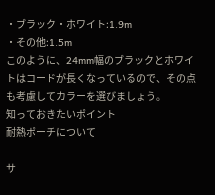・ブラック・ホワイト:1.9m
・その他:1.5m
このように、24mm幅のブラックとホワイトはコードが長くなっているので、その点も考慮してカラーを選びましょう。
知っておきたいポイント
耐熱ポーチについて

サ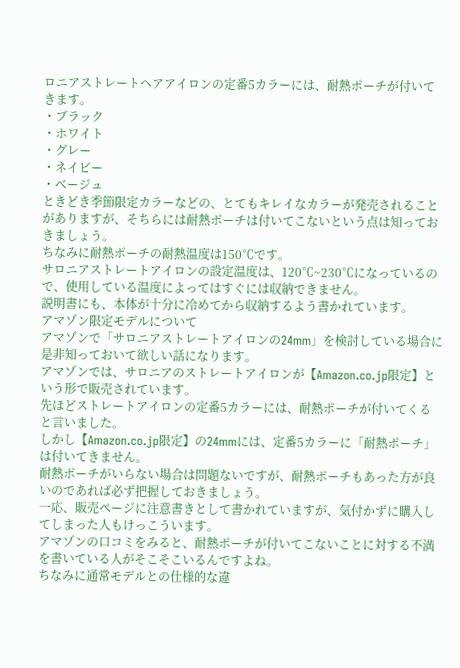ロニアストレートヘアアイロンの定番5カラーには、耐熱ポーチが付いてきます。
・ブラック
・ホワイト
・グレー
・ネイビー
・ベージュ
ときどき季節限定カラーなどの、とてもキレイなカラーが発売されることがありますが、そちらには耐熱ポーチは付いてこないという点は知っておきましょう。
ちなみに耐熱ポーチの耐熱温度は150℃です。
サロニアストレートアイロンの設定温度は、120℃~230℃になっているので、使用している温度によってはすぐには収納できません。
説明書にも、本体が十分に冷めてから収納するよう書かれています。
アマゾン限定モデルについて
アマゾンで「サロニアストレートアイロンの24mm」を検討している場合に是非知っておいて欲しい話になります。
アマゾンでは、サロニアのストレートアイロンが【Amazon.co.jp限定】という形で販売されています。
先ほどストレートアイロンの定番5カラーには、耐熱ポーチが付いてくると言いました。
しかし【Amazon.co.jp限定】の24mmには、定番5カラーに「耐熱ポーチ」は付いてきません。
耐熱ポーチがいらない場合は問題ないですが、耐熱ポーチもあった方が良いのであれば必ず把握しておきましょう。
一応、販売ページに注意書きとして書かれていますが、気付かずに購入してしまった人もけっこういます。
アマゾンの口コミをみると、耐熱ポーチが付いてこないことに対する不満を書いている人がそこそこいるんですよね。
ちなみに通常モデルとの仕様的な違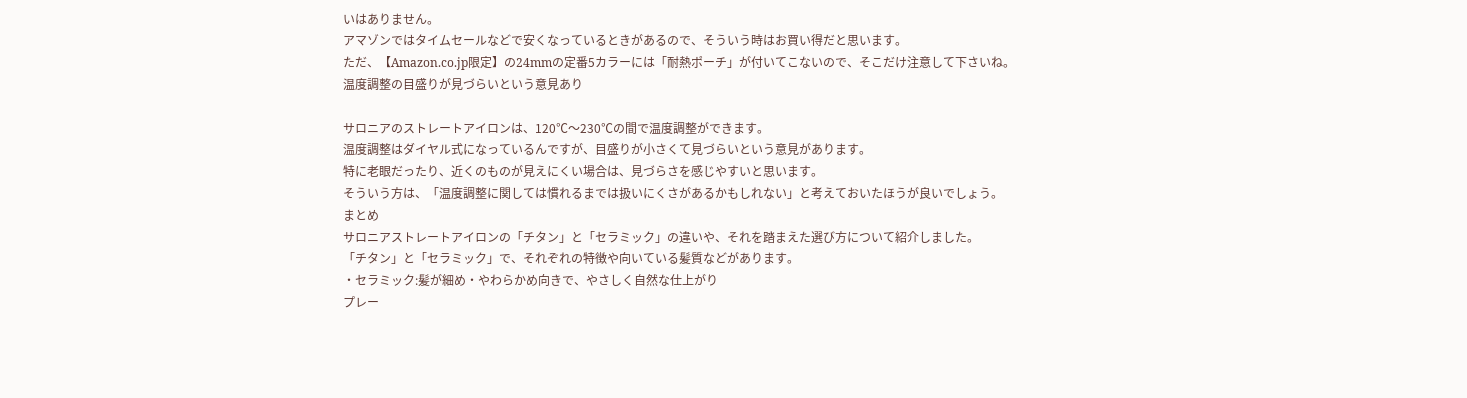いはありません。
アマゾンではタイムセールなどで安くなっているときがあるので、そういう時はお買い得だと思います。
ただ、【Amazon.co.jp限定】の24mmの定番5カラーには「耐熱ポーチ」が付いてこないので、そこだけ注意して下さいね。
温度調整の目盛りが見づらいという意見あり

サロニアのストレートアイロンは、120℃〜230℃の間で温度調整ができます。
温度調整はダイヤル式になっているんですが、目盛りが小さくて見づらいという意見があります。
特に老眼だったり、近くのものが見えにくい場合は、見づらさを感じやすいと思います。
そういう方は、「温度調整に関しては慣れるまでは扱いにくさがあるかもしれない」と考えておいたほうが良いでしょう。
まとめ
サロニアストレートアイロンの「チタン」と「セラミック」の違いや、それを踏まえた選び方について紹介しました。
「チタン」と「セラミック」で、それぞれの特徴や向いている髪質などがあります。
・セラミック:髪が細め・やわらかめ向きで、やさしく自然な仕上がり
プレー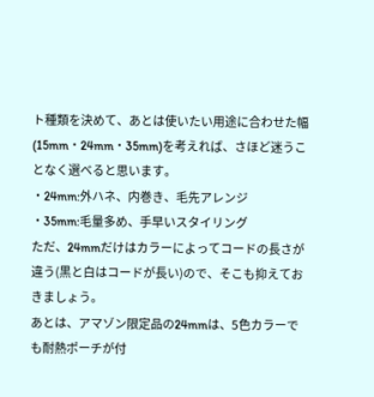ト種類を決めて、あとは使いたい用途に合わせた幅(15mm・24mm・35mm)を考えれば、さほど迷うことなく選べると思います。
・24mm:外ハネ、内巻き、毛先アレンジ
・35mm:毛量多め、手早いスタイリング
ただ、24mmだけはカラーによってコードの長さが違う(黒と白はコードが長い)ので、そこも抑えておきましょう。
あとは、アマゾン限定品の24mmは、5色カラーでも耐熱ポーチが付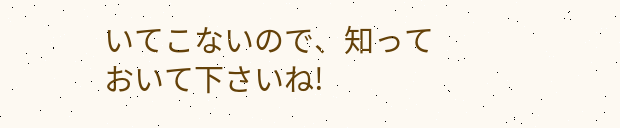いてこないので、知っておいて下さいね!